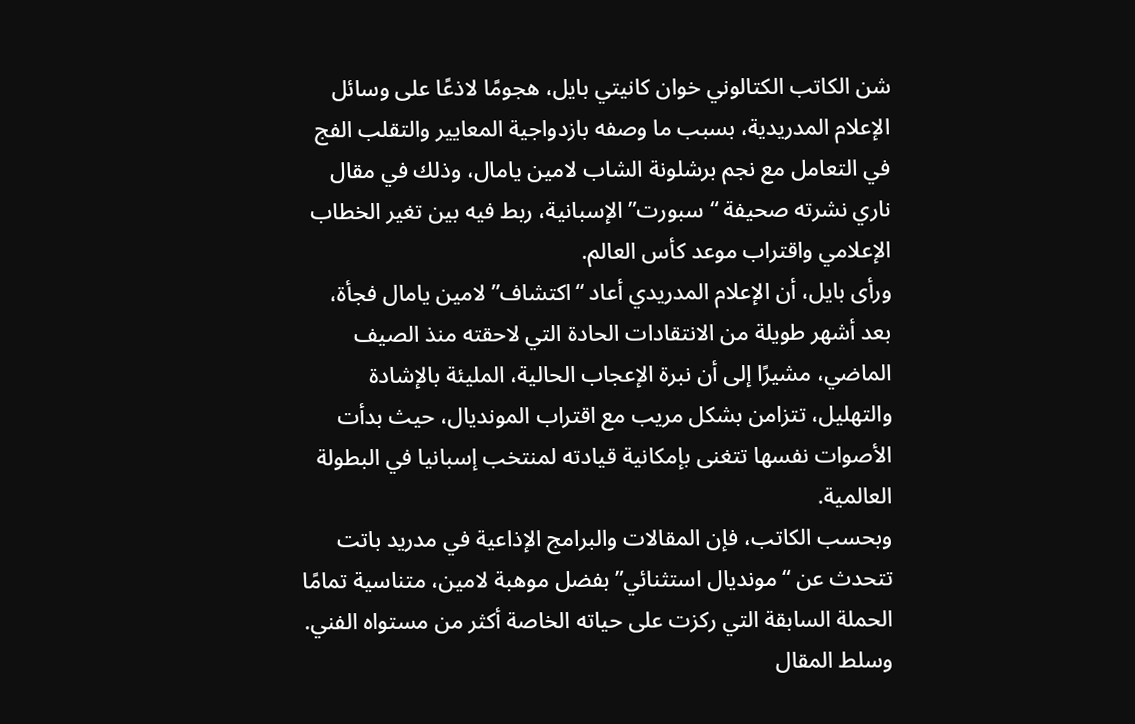شن الكاتب الكتالوني خوان كانيتي بايل، هجومًا لاذعًا على وسائل الإعلام المدريدية، بسبب ما وصفه بازدواجية المعايير والتقلب الفج في التعامل مع نجم برشلونة الشاب لامين يامال، وذلك في مقال ناري نشرته صحيفة “سبورت” الإسبانية، ربط فيه بين تغير الخطاب الإعلامي واقتراب موعد كأس العالم.
ورأى بايل، أن الإعلام المدريدي أعاد “اكتشاف” لامين يامال فجأة، بعد أشهر طويلة من الانتقادات الحادة التي لاحقته منذ الصيف الماضي، مشيرًا إلى أن نبرة الإعجاب الحالية، المليئة بالإشادة والتهليل، تتزامن بشكل مريب مع اقتراب المونديال، حيث بدأت الأصوات نفسها تتغنى بإمكانية قيادته لمنتخب إسبانيا في البطولة العالمية.
وبحسب الكاتب، فإن المقالات والبرامج الإذاعية في مدريد باتت تتحدث عن “مونديال استثنائي” بفضل موهبة لامين، متناسية تمامًا الحملة السابقة التي ركزت على حياته الخاصة أكثر من مستواه الفني.
وسلط المقال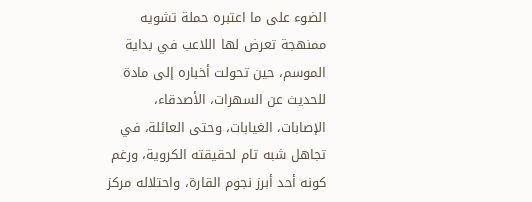الضوء على ما اعتبره حملة تشويه ممنهجة تعرض لها اللاعب في بداية الموسم، حين تحولت أخباره إلى مادة للحديث عن السهرات، الأصدقاء، الإصابات، الغيابات، وحتى العائلة، في تجاهل شبه تام لحقيقته الكروية، ورغم كونه أحد أبرز نجوم القارة، واحتلاله مركز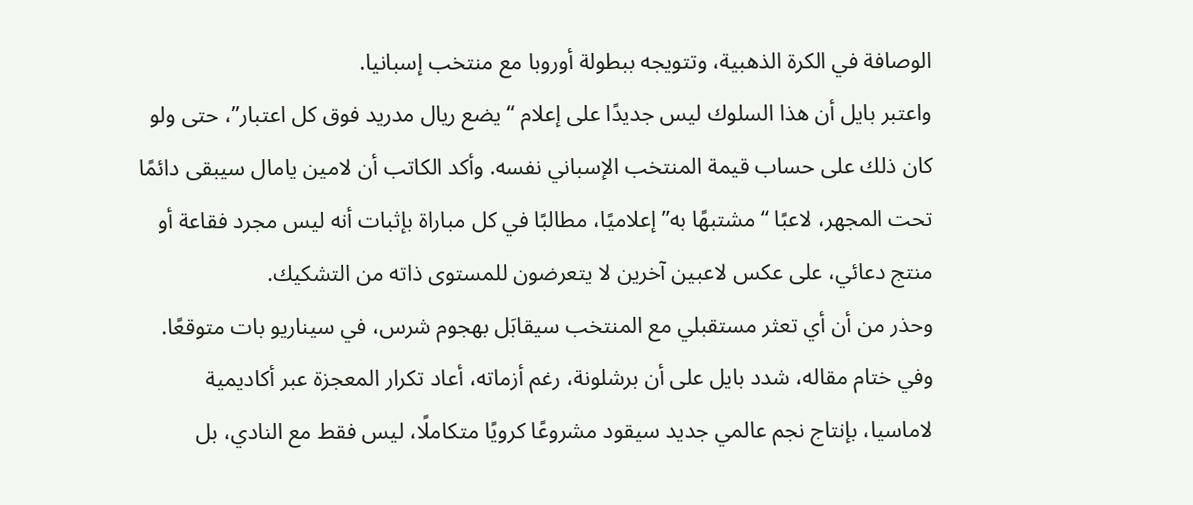الوصافة في الكرة الذهبية، وتتويجه ببطولة أوروبا مع منتخب إسبانيا.
واعتبر بايل أن هذا السلوك ليس جديدًا على إعلام “يضع ريال مدريد فوق كل اعتبار”، حتى ولو كان ذلك على حساب قيمة المنتخب الإسباني نفسه. وأكد الكاتب أن لامين يامال سيبقى دائمًا تحت المجهر، لاعبًا “مشتبهًا به” إعلاميًا، مطالبًا في كل مباراة بإثبات أنه ليس مجرد فقاعة أو منتج دعائي، على عكس لاعبين آخرين لا يتعرضون للمستوى ذاته من التشكيك.
وحذر من أن أي تعثر مستقبلي مع المنتخب سيقابَل بهجوم شرس، في سيناريو بات متوقعًا. وفي ختام مقاله، شدد بايل على أن برشلونة، رغم أزماته، أعاد تكرار المعجزة عبر أكاديمية لاماسيا، بإنتاج نجم عالمي جديد سيقود مشروعًا كرويًا متكاملًا، ليس فقط مع النادي، بل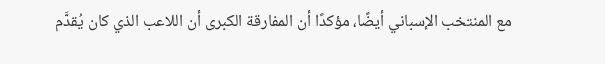مع المنتخب الإسباني أيضًا، مؤكدًا أن المفارقة الكبرى أن اللاعب الذي كان يُقدَّم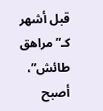قبل أشهر كـ”مراهق طائش”، أصبح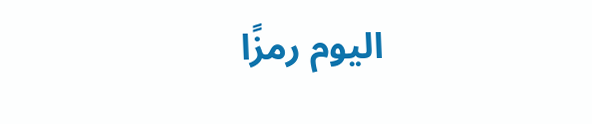اليوم رمزًا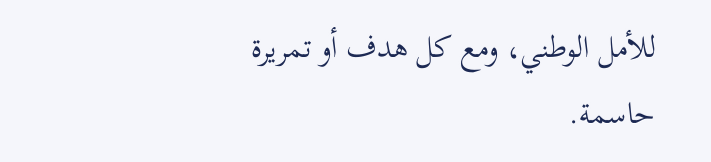للأمل الوطني، ومع كل هدف أو تمريرة حاسمة.